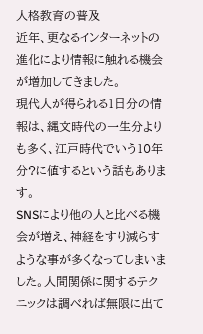人格教育の普及
近年、更なるインターネットの進化により情報に触れる機会が増加してきました。
現代人が得られる1日分の情報は、縄文時代の一生分よりも多く、江戸時代でいう10年分?に値するという話もあります。
SNSにより他の人と比べる機会が増え、神経をすり減らすような事が多くなってしまいました。人間関係に関するテクニックは調べれば無限に出て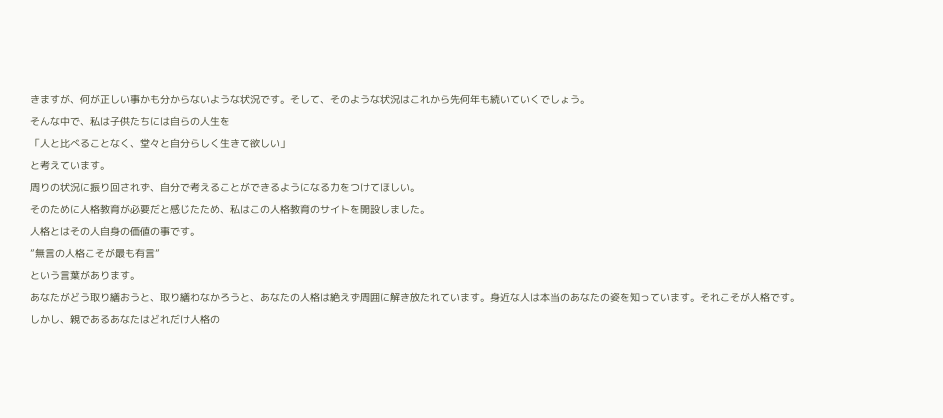きますが、何が正しい事かも分からないような状況です。そして、そのような状況はこれから先何年も続いていくでしょう。
そんな中で、私は子供たちには自らの人生を
「人と比べることなく、堂々と自分らしく生きて欲しい」
と考えています。
周りの状況に振り回されず、自分で考えることができるようになる力をつけてほしい。
そのために人格教育が必要だと感じたため、私はこの人格教育のサイトを開設しました。
人格とはその人自身の価値の事です。
”無言の人格こそが最も有言”
という言葉があります。
あなたがどう取り繕おうと、取り繕わなかろうと、あなたの人格は絶えず周囲に解き放たれています。身近な人は本当のあなたの姿を知っています。それこそが人格です。
しかし、親であるあなたはどれだけ人格の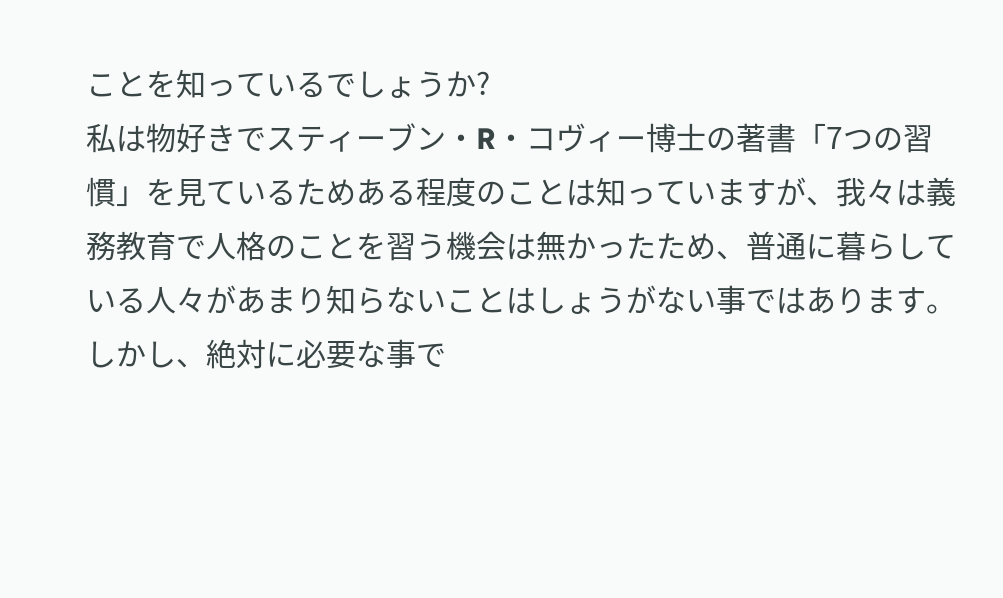ことを知っているでしょうか?
私は物好きでスティーブン・R・コヴィー博士の著書「7つの習慣」を見ているためある程度のことは知っていますが、我々は義務教育で人格のことを習う機会は無かったため、普通に暮らしている人々があまり知らないことはしょうがない事ではあります。
しかし、絶対に必要な事で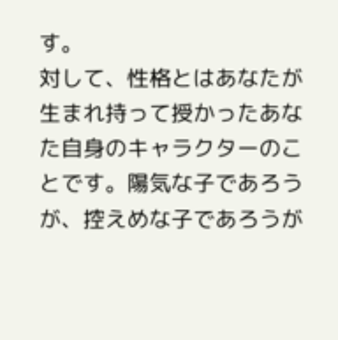す。
対して、性格とはあなたが生まれ持って授かったあなた自身のキャラクターのことです。陽気な子であろうが、控えめな子であろうが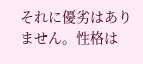それに優劣はありません。性格は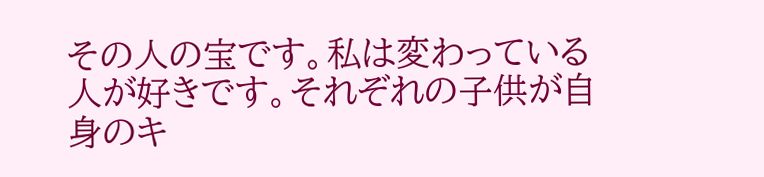その人の宝です。私は変わっている人が好きです。それぞれの子供が自身のキ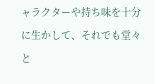ャラクターや持ち味を十分に生かして、それでも堂々と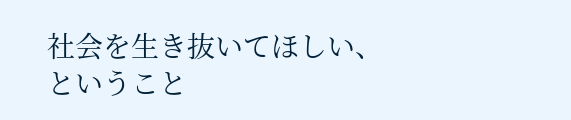社会を生き抜いてほしい、ということ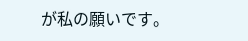が私の願いです。